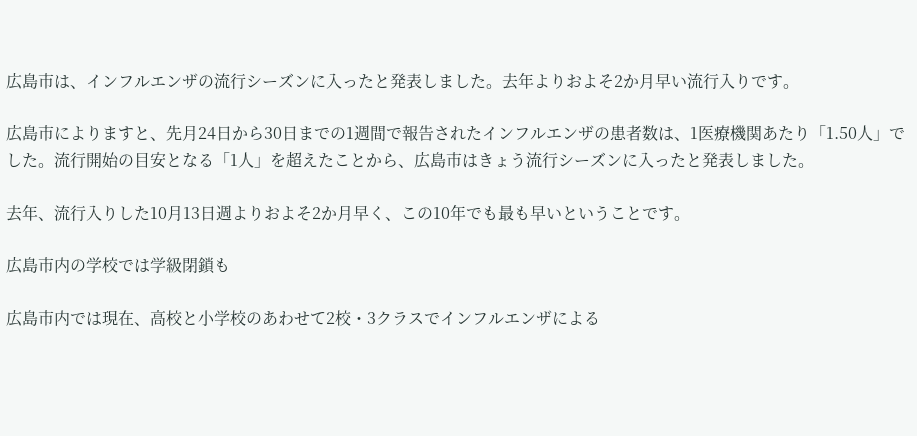広島市は、インフルエンザの流行シーズンに入ったと発表しました。去年よりおよそ2か月早い流行入りです。

広島市によりますと、先月24日から30日までの1週間で報告されたインフルエンザの患者数は、1医療機関あたり「1.50人」でした。流行開始の目安となる「1人」を超えたことから、広島市はきょう流行シーズンに入ったと発表しました。

去年、流行入りした10月13日週よりおよそ2か月早く、この10年でも最も早いということです。

広島市内の学校では学級閉鎖も

広島市内では現在、高校と小学校のあわせて2校・3クラスでインフルエンザによる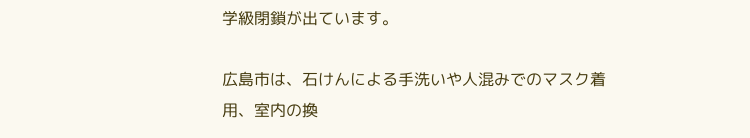学級閉鎖が出ています。

広島市は、石けんによる手洗いや人混みでのマスク着用、室内の換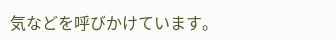気などを呼びかけています。